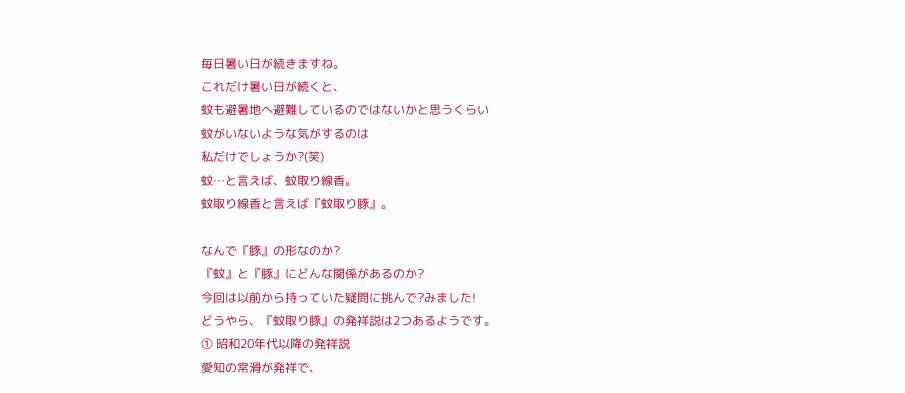毎日暑い日が続きますね。
これだけ暑い日が続くと、
蚊も避暑地へ避難しているのではないかと思うくらい
蚊がいないような気がするのは
私だけでしょうか?(笑)
蚊…と言えば、蚊取り線香。
蚊取り線香と言えば『蚊取り豚』。

なんで『豚』の形なのか?
『蚊』と『豚』にどんな関係があるのか?
今回は以前から持っていた疑問に挑んで?みました!
どうやら、『蚊取り豚』の発祥説は2つあるようです。
① 昭和20年代以降の発祥説
愛知の常滑が発祥で、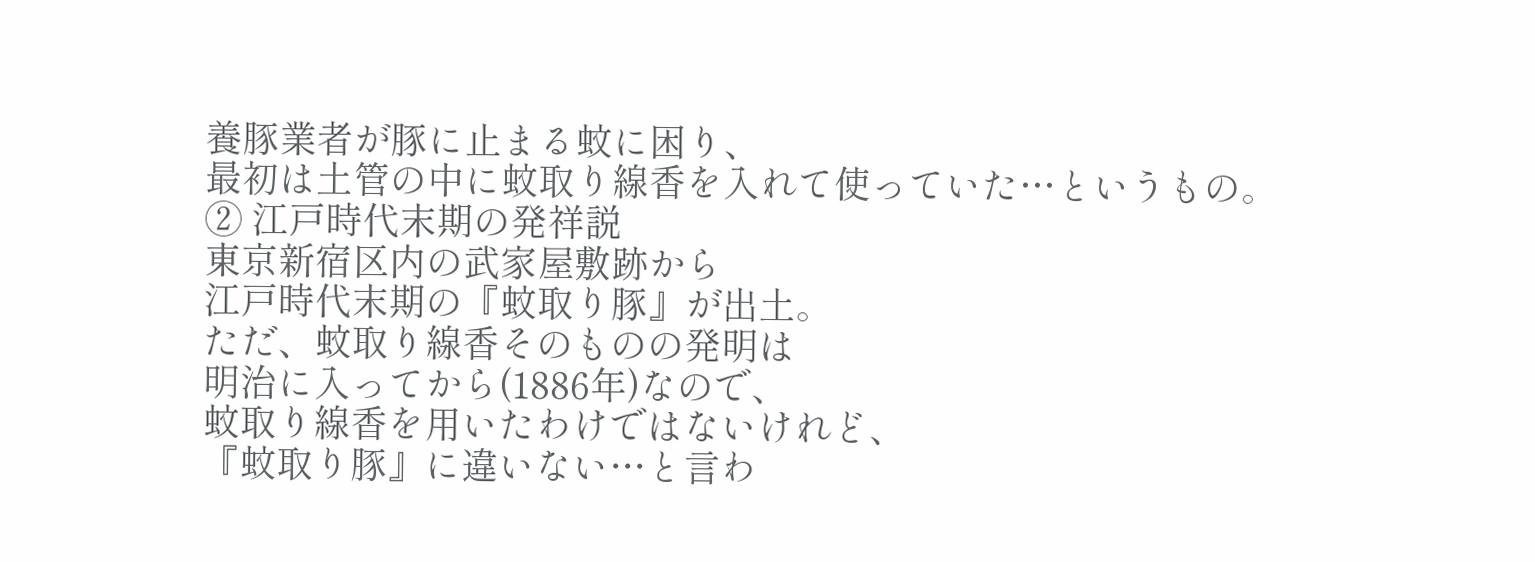養豚業者が豚に止まる蚊に困り、
最初は土管の中に蚊取り線香を入れて使っていた…というもの。
② 江戸時代末期の発祥説
東京新宿区内の武家屋敷跡から
江戸時代末期の『蚊取り豚』が出土。
ただ、蚊取り線香そのものの発明は
明治に入ってから(1886年)なので、
蚊取り線香を用いたわけではないけれど、
『蚊取り豚』に違いない…と言わ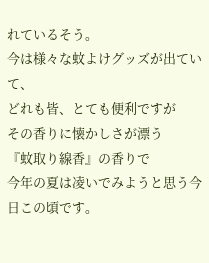れているそう。
今は様々な蚊よけグッズが出ていて、
どれも皆、とても便利ですが
その香りに懐かしさが漂う
『蚊取り線香』の香りで
今年の夏は凌いでみようと思う今日この頃です。